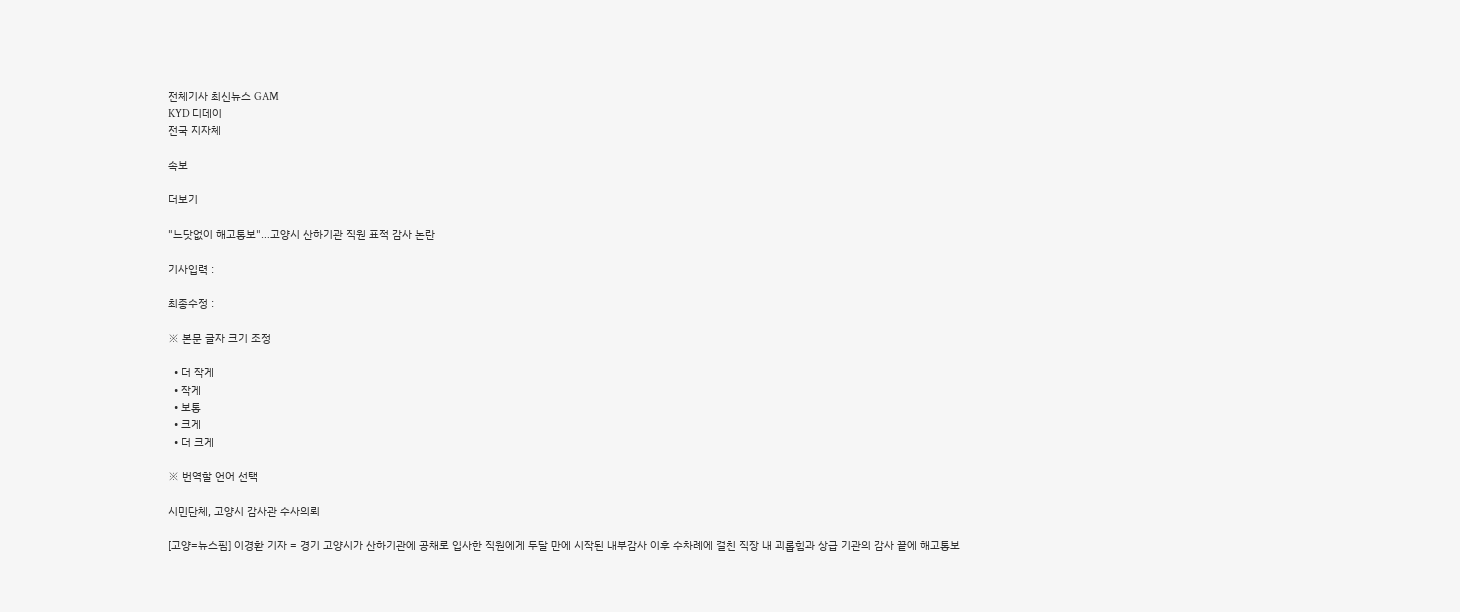전체기사 최신뉴스 GAM
KYD 디데이
전국 지자체

속보

더보기

"느닷없이 해고통보"…고양시 산하기관 직원 표적 감사 논란

기사입력 :

최종수정 :

※ 본문 글자 크기 조정

  • 더 작게
  • 작게
  • 보통
  • 크게
  • 더 크게

※ 번역할 언어 선택

시민단체, 고양시 감사관 수사의뢰

[고양=뉴스핌] 이경환 기자 = 경기 고양시가 산하기관에 공채로 입사한 직원에게 두달 만에 시작된 내부감사 이후 수차례에 걸친 직장 내 괴롭힘과 상급 기관의 감사 끝에 해고통보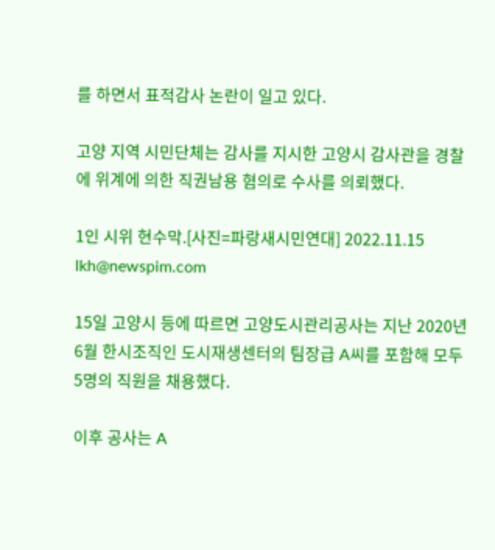를 하면서 표적감사 논란이 일고 있다.

고양 지역 시민단체는 감사를 지시한 고양시 감사관을 경찰에 위계에 의한 직권남용 혐의로 수사를 의뢰했다.

1인 시위 현수막.[사진=파랑새시민연대] 2022.11.15 lkh@newspim.com

15일 고양시 등에 따르면 고양도시관리공사는 지난 2020년 6월 한시조직인 도시재생센터의 팀장급 A씨를 포함해 모두 5명의 직원을 채용했다.

이후 공사는 A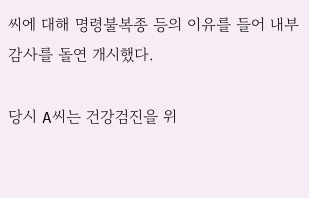씨에 대해 명령불복종 등의 이유를 들어 내부 감사를 돌연 개시했다.

당시 A씨는 건강검진을 위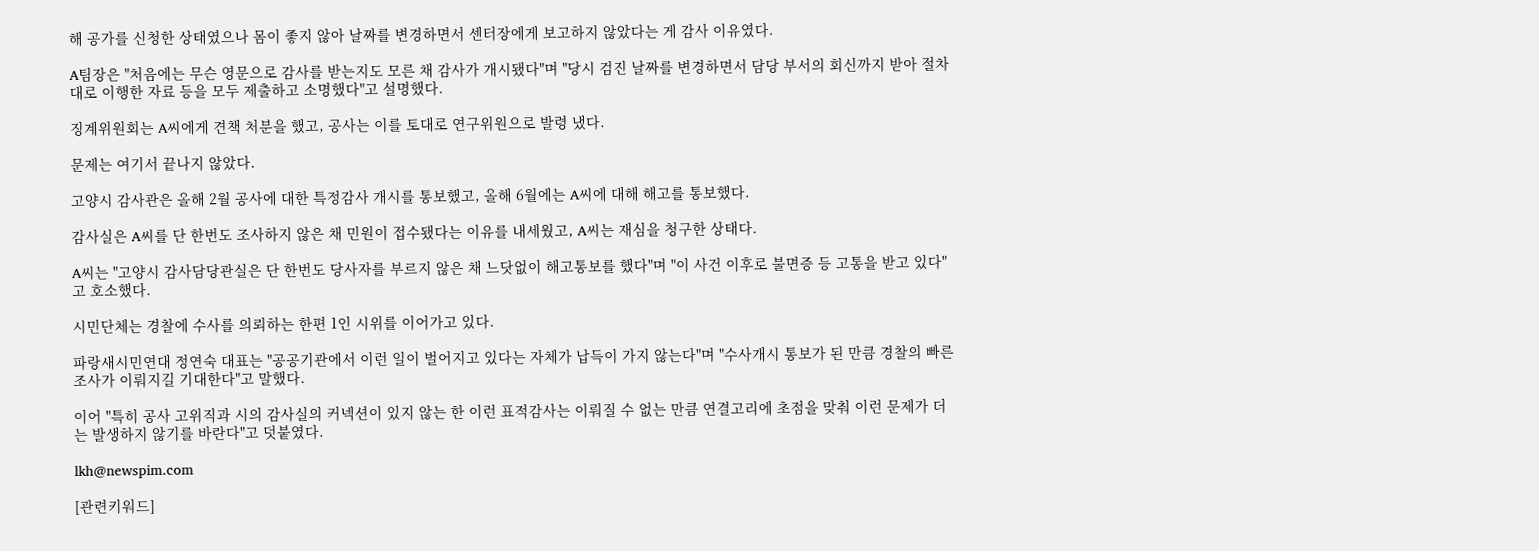해 공가를 신청한 상태였으나 몸이 좋지 않아 날짜를 변경하면서 센터장에게 보고하지 않았다는 게 감사 이유였다.

A팀장은 "처음에는 무슨 영문으로 감사를 받는지도 모른 채 감사가 개시됐다"며 "당시 검진 날짜를 변경하면서 담당 부서의 회신까지 받아 절차대로 이행한 자료 등을 모두 제출하고 소명했다"고 설명했다.

징계위원회는 A씨에게 견책 처분을 했고, 공사는 이를 토대로 연구위원으로 발령 냈다.

문제는 여기서 끝나지 않았다.

고양시 감사관은 올해 2월 공사에 대한 특정감사 개시를 통보했고, 올해 6월에는 A씨에 대해 해고를 통보했다.

감사실은 A씨를 단 한번도 조사하지 않은 채 민원이 접수됐다는 이유를 내세웠고, A씨는 재심을 청구한 상태다.

A씨는 "고양시 감사담당관실은 단 한번도 당사자를 부르지 않은 채 느닷없이 해고통보를 했다"며 "이 사건 이후로 불면증 등 고통을 받고 있다"고 호소했다.

시민단체는 경찰에 수사를 의뢰하는 한편 1인 시위를 이어가고 있다.

파랑새시민연대 정연숙 대표는 "공공기관에서 이런 일이 벌어지고 있다는 자체가 납득이 가지 않는다"며 "수사개시 통보가 된 만큼 경찰의 빠른 조사가 이뤄지길 기대한다"고 말했다.

이어 "특히 공사 고위직과 시의 감사실의 커넥션이 있지 않는 한 이런 표적감사는 이뤄질 수 없는 만큼 연결고리에 초점을 맞춰 이런 문제가 더는 발생하지 않기를 바란다"고 덧붙였다.

lkh@newspim.com

[관련키워드]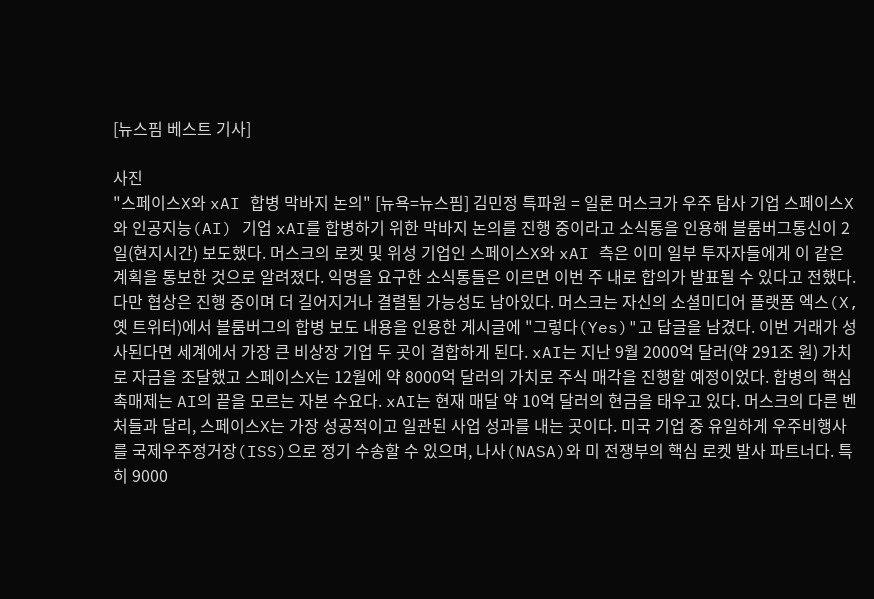[뉴스핌 베스트 기사]

사진
"스페이스X와 xAI 합병 막바지 논의" [뉴욕=뉴스핌] 김민정 특파원 = 일론 머스크가 우주 탐사 기업 스페이스X와 인공지능(AI) 기업 xAI를 합병하기 위한 막바지 논의를 진행 중이라고 소식통을 인용해 블룸버그통신이 2일(현지시간) 보도했다. 머스크의 로켓 및 위성 기업인 스페이스X와 xAI 측은 이미 일부 투자자들에게 이 같은 계획을 통보한 것으로 알려졌다. 익명을 요구한 소식통들은 이르면 이번 주 내로 합의가 발표될 수 있다고 전했다. 다만 협상은 진행 중이며 더 길어지거나 결렬될 가능성도 남아있다. 머스크는 자신의 소셜미디어 플랫폼 엑스(X, 옛 트위터)에서 블룸버그의 합병 보도 내용을 인용한 게시글에 "그렇다(Yes)"고 답글을 남겼다. 이번 거래가 성사된다면 세계에서 가장 큰 비상장 기업 두 곳이 결합하게 된다. xAI는 지난 9월 2000억 달러(약 291조 원) 가치로 자금을 조달했고 스페이스X는 12월에 약 8000억 달러의 가치로 주식 매각을 진행할 예정이었다. 합병의 핵심 촉매제는 AI의 끝을 모르는 자본 수요다. xAI는 현재 매달 약 10억 달러의 현금을 태우고 있다. 머스크의 다른 벤처들과 달리, 스페이스X는 가장 성공적이고 일관된 사업 성과를 내는 곳이다. 미국 기업 중 유일하게 우주비행사를 국제우주정거장(ISS)으로 정기 수송할 수 있으며, 나사(NASA)와 미 전쟁부의 핵심 로켓 발사 파트너다. 특히 9000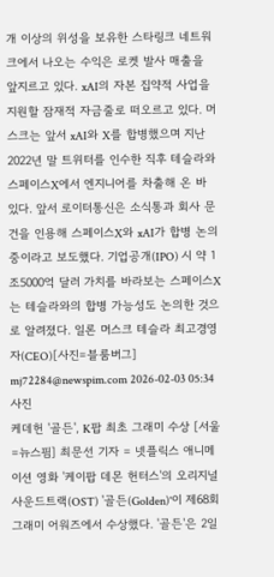개 이상의 위성을 보유한 스타링크 네트워크에서 나오는 수익은 로켓 발사 매출을 앞지르고 있다. xAI의 자본 집약적 사업을 지원할 잠재적 자금줄로 떠오르고 있다. 머스크는 앞서 xAI와 X를 합병했으며 지난 2022년 말 트위터를 인수한 직후 테슬라와 스페이스X에서 엔지니어를 차출해 온 바 있다. 앞서 로이터통신은 소식통과 회사 문건을 인용해 스페이스X와 xAI가 합병 논의 중이라고 보도했다. 기업공개(IPO) 시 약 1조5000억 달러 가치를 바라보는 스페이스X는 테슬라와의 합병 가능성도 논의한 것으로 알려졌다. 일론 머스크 테슬라 최고경영자(CEO)[사진=블룸버그] mj72284@newspim.com 2026-02-03 05:34
사진
케데헌 '골든', K팝 최초 그래미 수상 [서울=뉴스핌] 최문선 기자 = 넷플릭스 애니메이션 영화 '케이팝 데몬 헌터스'의 오리지널사운드트랙(OST) '골든(Golden)'이 제68회 그래미 어워즈에서 수상했다. '골든'은 2일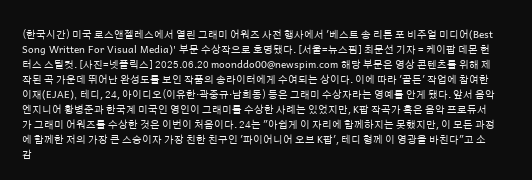(한국시간) 미국 로스앤젤레스에서 열린 그래미 어워즈 사전 행사에서 '베스트 송 리튼 포 비주얼 미디어(Best Song Written For Visual Media)' 부문 수상작으로 호명됐다. [서울=뉴스핌] 최문선 기자 = 케이팝 데몬 헌터스 스틸컷. [사진=넷플릭스] 2025.06.20 moonddo00@newspim.com 해당 부문은 영상 콘텐츠를 위해 제작된 곡 가운데 뛰어난 완성도를 보인 작품의 송라이터에게 수여되는 상이다. 이에 따라 '골든' 작업에 참여한 이재(EJAE), 테디, 24, 아이디오(이유한·곽중규·남희동) 등은 그래미 수상자라는 영예를 안게 됐다. 앞서 음악 엔지니어 황병준과 한국계 미국인 영인이 그래미를 수상한 사례는 있었지만, K팝 작곡가 혹은 음악 프로듀서가 그래미 어워즈를 수상한 것은 이번이 처음이다. 24는 "아쉽게 이 자리에 함께하지는 못했지만, 이 모든 과정에 함께한 저의 가장 큰 스승이자 가장 친한 친구인 '파이어니어 오브 K팝', 테디 형께 이 영광을 바친다"고 소감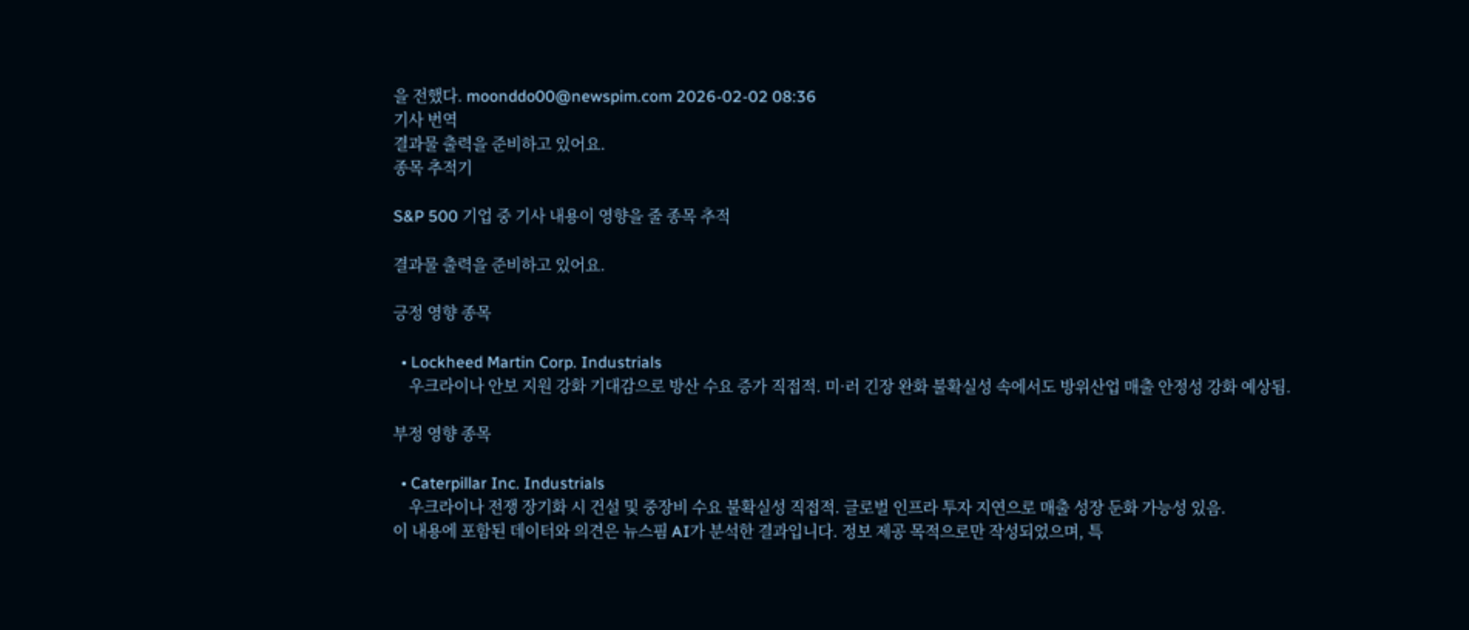을 전했다. moonddo00@newspim.com 2026-02-02 08:36
기사 번역
결과물 출력을 준비하고 있어요.
종목 추적기

S&P 500 기업 중 기사 내용이 영향을 줄 종목 추적

결과물 출력을 준비하고 있어요.

긍정 영향 종목

  • Lockheed Martin Corp. Industrials
    우크라이나 안보 지원 강화 기대감으로 방산 수요 증가 직접적. 미·러 긴장 완화 불확실성 속에서도 방위산업 매출 안정성 강화 예상됨.

부정 영향 종목

  • Caterpillar Inc. Industrials
    우크라이나 전쟁 장기화 시 건설 및 중장비 수요 불확실성 직접적. 글로벌 인프라 투자 지연으로 매출 성장 둔화 가능성 있음.
이 내용에 포함된 데이터와 의견은 뉴스핌 AI가 분석한 결과입니다. 정보 제공 목적으로만 작성되었으며, 특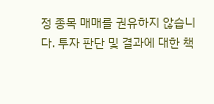정 종목 매매를 권유하지 않습니다. 투자 판단 및 결과에 대한 책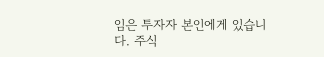임은 투자자 본인에게 있습니다. 주식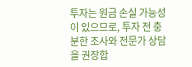투자는 원금 손실 가능성이 있으므로, 투자 전 충분한 조사와 전문가 상담을 권장합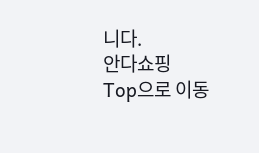니다.
안다쇼핑
Top으로 이동